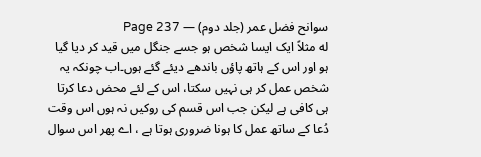سوانح فضل عمر (جلد دوم) — Page 237
له مثلاً ایک ایسا شخص ہو جسے جنگل میں قید کر دیا گیا ہو اور اس کے ہاتھ پاؤں باندھے دیئے گئے ہوں۔اب چونکہ یہ شخص عمل کر ہی نہیں سکتا، اس کے لئے محض دعا کرتا ہی کافی ہے لیکن جب اس قسم کی روکیں نہ ہوں اس وقت دُعا کے ساتھ عمل کا ہونا ضروری ہوتا ہے ، اے پھر اس سوال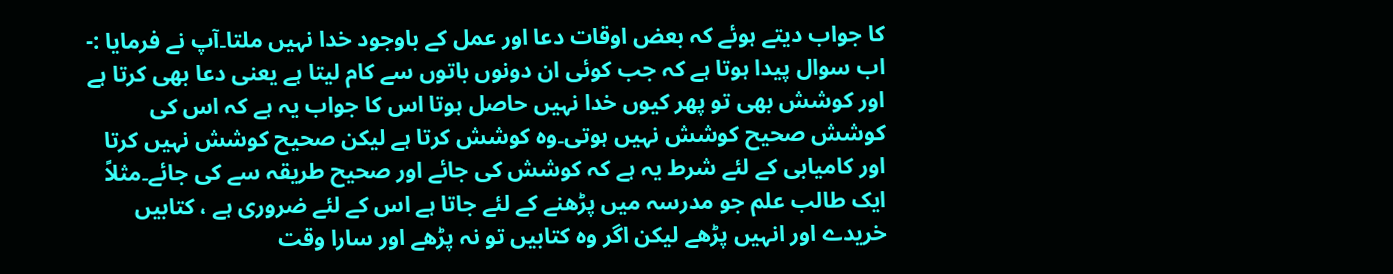کا جواب دیتے ہوئے کہ بعض اوقات دعا اور عمل کے باوجود خدا نہیں ملتا۔آپ نے فرمایا :- اب سوال پیدا ہوتا ہے کہ جب کوئی ان دونوں باتوں سے کام لیتا ہے یعنی دعا بھی کرتا ہے اور کوشش بھی تو پھر کیوں خدا نہیں حاصل ہوتا اس کا جواب یہ ہے کہ اس کی کوشش صحیح کوشش نہیں ہوتی۔وہ کوشش کرتا ہے لیکن صحیح کوشش نہیں کرتا اور کامیابی کے لئے شرط یہ ہے کہ کوشش کی جائے اور صحیح طریقہ سے کی جائے۔مثلاً ایک طالب علم جو مدرسہ میں پڑھنے کے لئے جاتا ہے اس کے لئے ضروری ہے ، کتابیں خریدے اور انہیں پڑھے لیکن اگر وہ کتابیں تو نہ پڑھے اور سارا وقت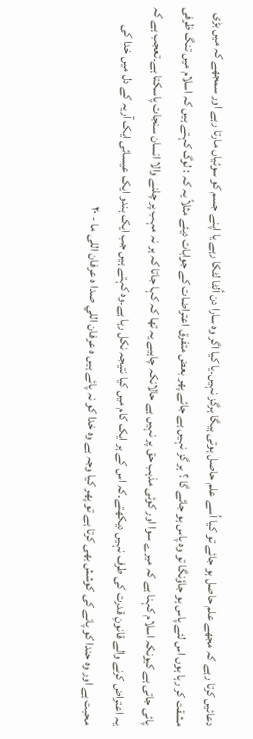دعائیں کرتا رہے کہ مجھے علم حاصل ہو جائے تو کیا اُسے علم حاصل ہوتی ہیگا ہرگز نہیں۔یا کیا اگر وہ سارا دن اُلٹا لٹکا رہے یا اپنے جسم کو سوئیاں مارتا رہے اور سمجھے کہ میں بڑی مشقت کر رہا ہوں اس لئے پاس ہو جاؤنگا تو وہ پاس ہو جائے گا ؟ ہر گز نہیں ہے جائے پھر بعض متفرق اعتراضات کے جوابات دیئے مثلاً یہ کہ : لوگ کہتے ہیں کہ اسلام میں تنگ ظرفی پائی جاتی ہے کیونکہ اسلام کہنا ہے کہ میرے سوا اور کوئی مذہب حق پر نہیں ہے حالانکہ چاہیے یہ تھا کہ کہا جاتا کہ ہر نہ مہب پر چلنے والا انسان سنجات پاسکتا ہے۔تعجب ہے کہ یہ اعتراض کرنے والے قانونِ قدرت کی طرف نہیں دیکھتے۔کہ اس کے ہر ایک کام میں کیا نتیجہ نکل رہا ہے۔وہ کہتے ہیں جب ایک ہندو ایک عیسائی ایک آریہ کے دل میں خدا کی محبت ہے اور وہ حندا کو پانے کی کوشش بھی کرتا ہے تو پھر کیا وجہ ہے وہ خدا کو نہ پائے ہیں ه عرفان اللي صدا ه عرفان اللى ما - ۲۰